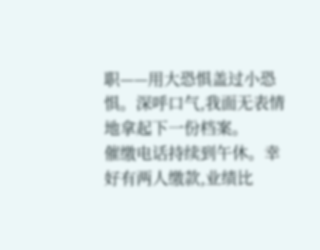职——用大恐惧盖过小恐惧。深呼口气,我面无表情地拿起下一份档案。
催缴电话持续到午休。幸好有两人缴款,业绩比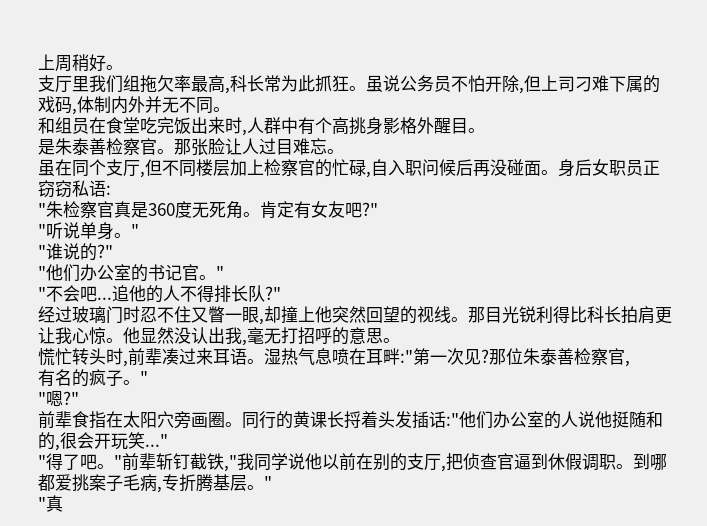上周稍好。
支厅里我们组拖欠率最高,科长常为此抓狂。虽说公务员不怕开除,但上司刁难下属的
戏码,体制内外并无不同。
和组员在食堂吃完饭出来时,人群中有个高挑身影格外醒目。
是朱泰善检察官。那张脸让人过目难忘。
虽在同个支厅,但不同楼层加上检察官的忙碌,自入职问候后再没碰面。身后女职员正
窃窃私语:
"朱检察官真是360度无死角。肯定有女友吧?"
"听说单身。"
"谁说的?"
"他们办公室的书记官。"
"不会吧...追他的人不得排长队?"
经过玻璃门时忍不住又瞥一眼,却撞上他突然回望的视线。那目光锐利得比科长拍肩更
让我心惊。他显然没认出我,毫无打招呼的意思。
慌忙转头时,前辈凑过来耳语。湿热气息喷在耳畔:"第一次见?那位朱泰善检察官,
有名的疯子。"
"嗯?"
前辈食指在太阳穴旁画圈。同行的黄课长捋着头发插话:"他们办公室的人说他挺随和
的,很会开玩笑..."
"得了吧。"前辈斩钉截铁,"我同学说他以前在别的支厅,把侦查官逼到休假调职。到哪
都爱挑案子毛病,专折腾基层。"
"真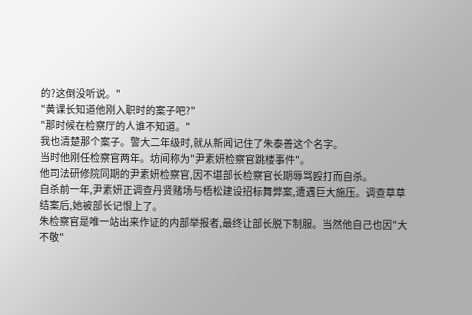的?这倒没听说。"
"黄课长知道他刚入职时的案子吧?"
"那时候在检察厅的人谁不知道。"
我也清楚那个案子。警大二年级时,就从新闻记住了朱泰善这个名字。
当时他刚任检察官两年。坊间称为"尹素妍检察官跳楼事件"。
他司法研修院同期的尹素妍检察官,因不堪部长检察官长期辱骂殴打而自杀。
自杀前一年,尹素妍正调查丹贤赌场与梧松建设招标舞弊案,遭遇巨大施压。调查草草
结案后,她被部长记恨上了。
朱检察官是唯一站出来作证的内部举报者,最终让部长脱下制服。当然他自己也因"大
不敬"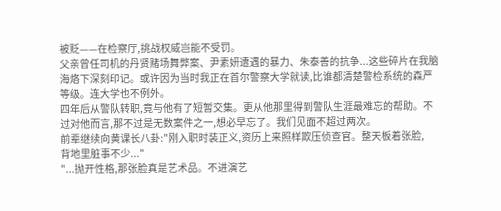被贬——在检察厅,挑战权威岂能不受罚。
父亲曾任司机的丹贤赌场舞弊案、尹素妍遭遇的暴力、朱泰善的抗争...这些碎片在我脑
海烙下深刻印记。或许因为当时我正在首尔警察大学就读,比谁都清楚警检系统的森严
等级。连大学也不例外。
四年后从警队转职,竟与他有了短暂交集。更从他那里得到警队生涯最难忘的帮助。不
过对他而言,那不过是无数案件之一,想必早忘了。我们见面不超过两次。
前辈继续向黄课长八卦:"刚入职时装正义,资历上来照样欺压侦查官。整天板着张脸,
背地里脏事不少..."
"...抛开性格,那张脸真是艺术品。不进演艺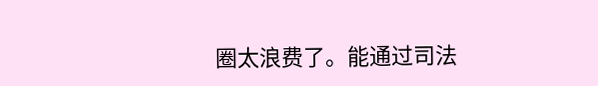圈太浪费了。能通过司法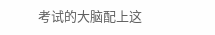考试的大脑配上这